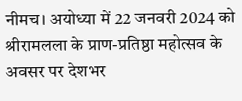नीमच। अयोध्या में 22 जनवरी 2024 को श्रीरामलला के प्राण-प्रतिष्ठा महोत्सव के अवसर पर देशभर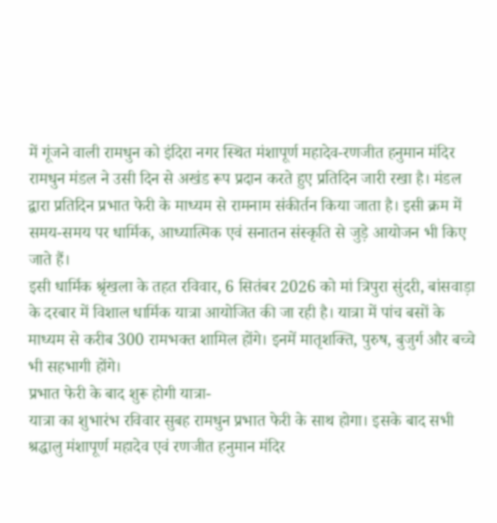में गूंजने वाली रामधुन को इंदिरा नगर स्थित मंशापूर्ण महादेव-रणजीत हनुमान मंदिर रामधुन मंडल ने उसी दिन से अखंड रूप प्रदान करते हुए प्रतिदिन जारी रखा है। मंडल द्वारा प्रतिदिन प्रभात फेरी के माध्यम से रामनाम संकीर्तन किया जाता है। इसी क्रम में समय-समय पर धार्मिक, आध्यात्मिक एवं सनातन संस्कृति से जुड़े आयोजन भी किए जाते हैं।
इसी धार्मिक श्रृंखला के तहत रविवार, 6 सितंबर 2026 को मां त्रिपुरा सुंदरी, बांसवाड़ा के दरबार में विशाल धार्मिक यात्रा आयोजित की जा रही है। यात्रा में पांच बसों के माध्यम से करीब 300 रामभक्त शामिल होंगे। इनमें मातृशक्ति, पुरुष, बुजुर्ग और बच्चे भी सहभागी होंगे।
प्रभात फेरी के बाद शुरू होगी यात्रा-
यात्रा का शुभारंभ रविवार सुबह रामधुन प्रभात फेरी के साथ होगा। इसके बाद सभी श्रद्धालु मंशापूर्ण महादेव एवं रणजीत हनुमान मंदिर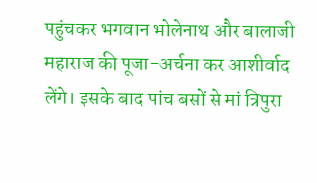पहुंचकर भगवान भोलेनाथ और बालाजी महाराज की पूजा-अर्चना कर आशीर्वाद लेंगे। इसके बाद पांच बसों से मां त्रिपुरा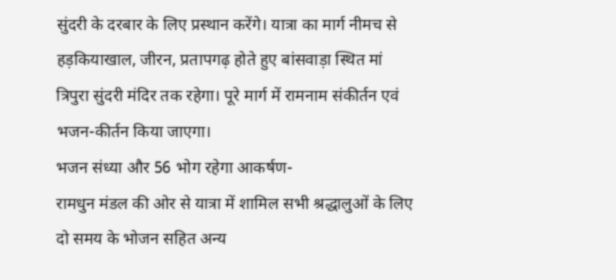सुंदरी के दरबार के लिए प्रस्थान करेंगे। यात्रा का मार्ग नीमच से हड़कियाखाल, जीरन, प्रतापगढ़ होते हुए बांसवाड़ा स्थित मां त्रिपुरा सुंदरी मंदिर तक रहेगा। पूरे मार्ग में रामनाम संकीर्तन एवं भजन-कीर्तन किया जाएगा।
भजन संध्या और 56 भोग रहेगा आकर्षण-
रामधुन मंडल की ओर से यात्रा में शामिल सभी श्रद्धालुओं के लिए दो समय के भोजन सहित अन्य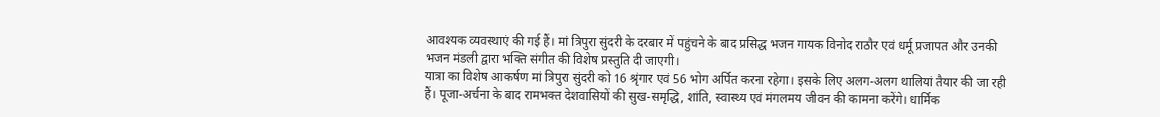आवश्यक व्यवस्थाएं की गई हैं। मां त्रिपुरा सुंदरी के दरबार में पहुंचने के बाद प्रसिद्ध भजन गायक विनोद राठौर एवं धर्मू प्रजापत और उनकी भजन मंडली द्वारा भक्ति संगीत की विशेष प्रस्तुति दी जाएगी।
यात्रा का विशेष आकर्षण मां त्रिपुरा सुंदरी को 16 श्रृंगार एवं 56 भोग अर्पित करना रहेगा। इसके लिए अलग-अलग थालियां तैयार की जा रही हैं। पूजा-अर्चना के बाद रामभक्त देशवासियों की सुख-समृद्धि, शांति, स्वास्थ्य एवं मंगलमय जीवन की कामना करेंगे। धार्मिक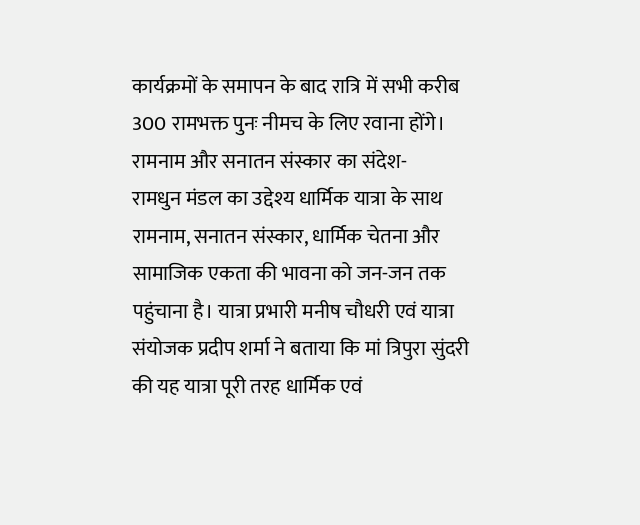कार्यक्रमों के समापन के बाद रात्रि में सभी करीब 300 रामभक्त पुनः नीमच के लिए रवाना होंगे।
रामनाम और सनातन संस्कार का संदेश-
रामधुन मंडल का उद्देश्य धार्मिक यात्रा के साथ रामनाम, सनातन संस्कार, धार्मिक चेतना और सामाजिक एकता की भावना को जन-जन तक पहुंचाना है। यात्रा प्रभारी मनीष चौधरी एवं यात्रा संयोजक प्रदीप शर्मा ने बताया कि मां त्रिपुरा सुंदरी की यह यात्रा पूरी तरह धार्मिक एवं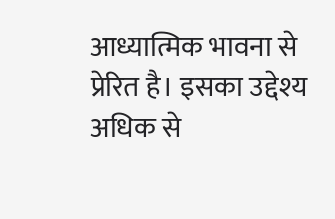आध्यात्मिक भावना से प्रेरित है। इसका उद्देश्य अधिक से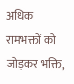अधिक रामभक्तों को जोड़कर भक्ति,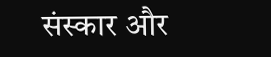संस्कार और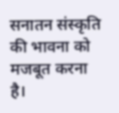सनातन संस्कृति की भावना को मजबूत करना है।